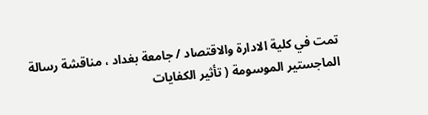تمت في كلية الادارة والاقتصاد / جامعة بغداد ، مناقشة رسالة الماجستير الموسومة ( تأثير الكفايات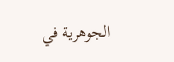الجوهرية في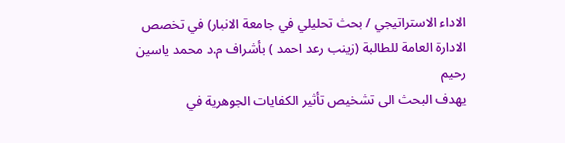الاداء الاستراتيجي / بحث تحليلي في جامعة الانبار) في تخصص الادارة العامة للطالبة (زينب رعد احمد ) بأشراف م.د محمد ياسين رحيم
يهدف البحث الى تشخيص تأثير الكفايات الجوهرية في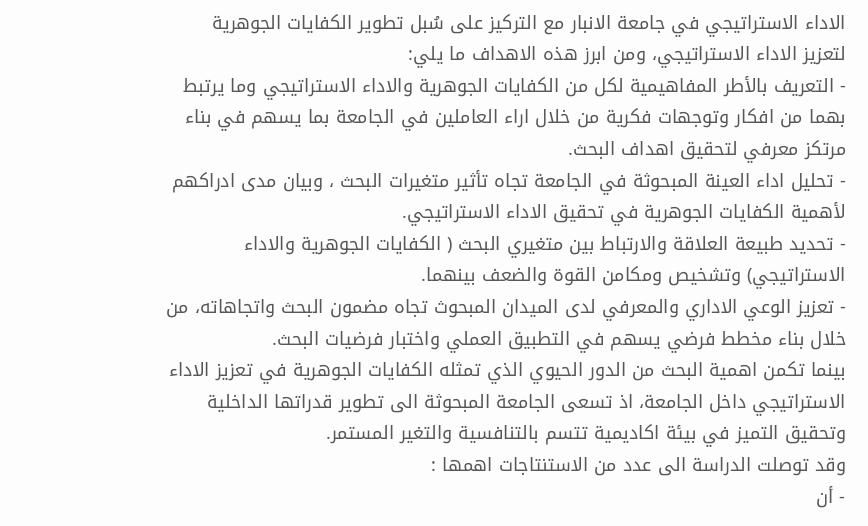الاداء الاستراتيجي في جامعة الانبار مع التركيز على سُبل تطوير الكفايات الجوهرية لتعزيز الاداء الاستراتيجي، ومن ابرز هذه الاهداف ما يلي:
- التعريف بالأطر المفاهيمية لكل من الكفايات الجوهرية والاداء الاستراتيجي وما يرتبط بهما من افكار وتوجهات فكرية من خلال اراء العاملين في الجامعة بما يسهم في بناء مرتكز معرفي لتحقيق اهداف البحث.
- تحليل اداء العينة المبحوثة في الجامعة تجاه تأثير متغيرات البحث ، وبيان مدى ادراكهم لأهمية الكفايات الجوهرية في تحقيق الاداء الاستراتيجي.
- تحديد طبيعة العلاقة والارتباط بين متغيري البحث ( الكفايات الجوهرية والاداء الاستراتيجي) وتشخيص ومكامن القوة والضعف بينهما.
- تعزيز الوعي الاداري والمعرفي لدى الميدان المبحوث تجاه مضمون البحث واتجاهاته، من خلال بناء مخطط فرضي يسهم في التطبيق العملي واختبار فرضيات البحث.
بينما تكمن اهمية البحث من الدور الحيوي الذي تمثله الكفايات الجوهرية في تعزيز الاداء الاستراتيجي داخل الجامعة، اذ تسعى الجامعة المبحوثة الى تطوير قدراتها الداخلية وتحقيق التميز في بيئة اكاديمية تتسم بالتنافسية والتغير المستمر.
وقد توصلت الدراسة الى عدد من الاستنتاجات اهمها :
- أن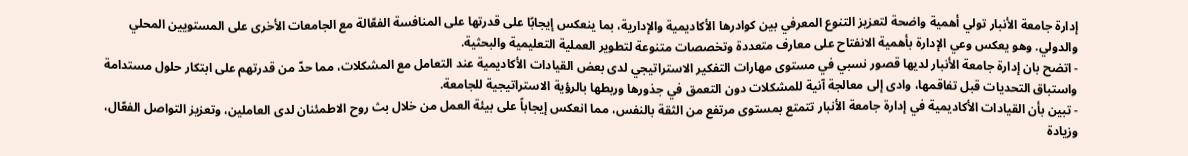إدارة جامعة الأنبار تولي أهمية واضحة لتعزيز التنوع المعرفي بين كوادرها الأكاديمية والإدارية، بما ينعكس إيجابًا على قدرتها على المنافسة الفعّالة مع الجامعات الأخرى على المستويين المحلي والدولي. وهو يعكس وعي الإدارة بأهمية الانفتاح على معارف متعددة وتخصصات متنوعة لتطوير العملية التعليمية والبحثية.
- اتضح بان إدارة جامعة الأنبار لديها قصور نسبي في مستوى مهارات التفكير الاستراتيجي لدى بعض القيادات الأكاديمية عند التعامل مع المشكلات، مما حدّ من قدرتهم على ابتكار حلول مستدامة واستباق التحديات قبل تفاقمها، وادى إلى معالجة آنية للمشكلات دون التعمق في جذورها وربطها بالرؤية الاستراتيجية للجامعة.
- تبين بأن القيادات الأكاديمية في إدارة جامعة الأنبار تتمتع بمستوى مرتفع من الثقة بالنفس، مما انعكس إيجاباً على بيئة العمل من خلال بث روح الاطمئنان لدى العاملين، وتعزيز التواصل الفعّال، وزيادة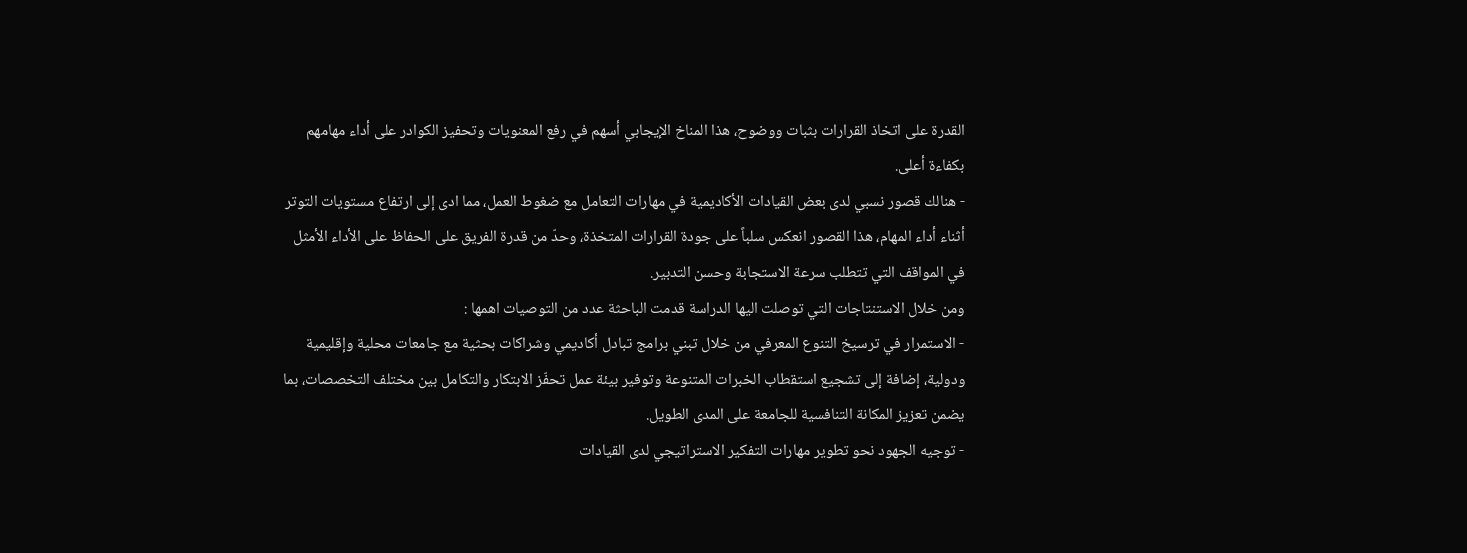القدرة على اتخاذ القرارات بثبات ووضوح، هذا المناخ الإيجابي أسهم في رفع المعنويات وتحفيز الكوادر على أداء مهامهم بكفاءة أعلى.
- هنالك قصور نسبي لدى بعض القيادات الأكاديمية في مهارات التعامل مع ضغوط العمل، مما ادى إلى ارتفاع مستويات التوتر أثناء أداء المهام، هذا القصور انعكس سلباً على جودة القرارات المتخذة، وحدّ من قدرة الفريق على الحفاظ على الأداء الأمثل في المواقف التي تتطلب سرعة الاستجابة وحسن التدبير.
ومن خلال الاستنتاجات التي توصلت اليها الدراسة قدمت الباحثة عدد من التوصيات اهمها :
- الاستمرار في ترسيخ التنوع المعرفي من خلال تبني برامج تبادل أكاديمي وشراكات بحثية مع جامعات محلية وإقليمية ودولية، إضافة إلى تشجيع استقطاب الخبرات المتنوعة وتوفير بيئة عمل تحفّز الابتكار والتكامل بين مختلف التخصصات، بما يضمن تعزيز المكانة التنافسية للجامعة على المدى الطويل.
- توجيه الجهود نحو تطوير مهارات التفكير الاستراتيجي لدى القيادات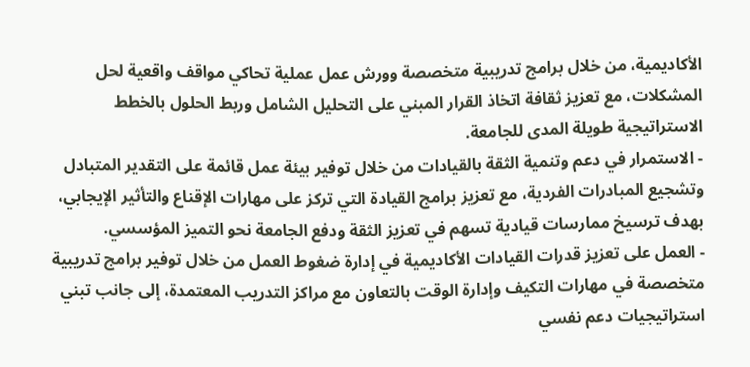الأكاديمية، من خلال برامج تدريبية متخصصة وورش عمل عملية تحاكي مواقف واقعية لحل المشكلات، مع تعزيز ثقافة اتخاذ القرار المبني على التحليل الشامل وربط الحلول بالخطط الاستراتيجية طويلة المدى للجامعة.
- الاستمرار في دعم وتنمية الثقة بالقيادات من خلال توفير بيئة عمل قائمة على التقدير المتبادل وتشجيع المبادرات الفردية، مع تعزيز برامج القيادة التي تركز على مهارات الإقناع والتأثير الإيجابي، بهدف ترسيخ ممارسات قيادية تسهم في تعزيز الثقة ودفع الجامعة نحو التميز المؤسسي.
- العمل على تعزيز قدرات القيادات الأكاديمية في إدارة ضغوط العمل من خلال توفير برامج تدريبية متخصصة في مهارات التكيف وإدارة الوقت بالتعاون مع مراكز التدريب المعتمدة، إلى جانب تبني استراتيجيات دعم نفسي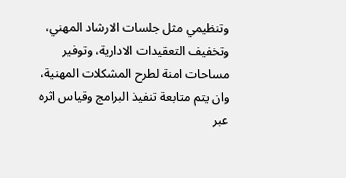وتنظيمي مثل جلسات الارشاد المهني، وتخفيف التعقيدات الادارية، وتوفير مساحات امنة لطرح المشكلات المهنية، وان يتم متابعة تنفيذ البرامج وقياس اثره عبر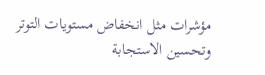مؤشرات مثل انخفاض مستويات التوتر وتحسين الاستجابة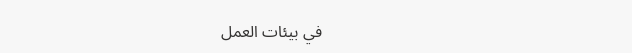في بيئات العمل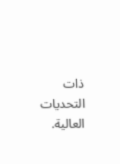ذات التحديات العالية.